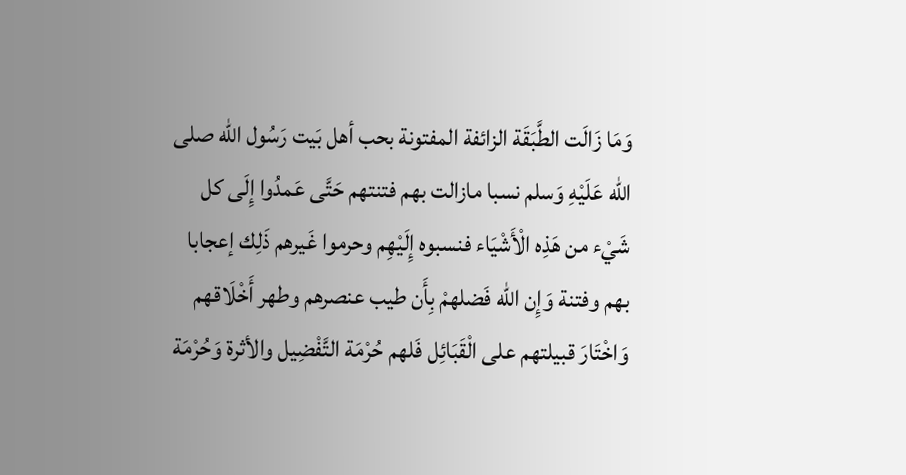وَمَا زَالَت الطَّبَقَة الزائفة المفتونة بحب أهل بَيت رَسُول الله صلى الله عَلَيْهِ وَسلم نسبا مازالت بهم فتنتهم حَتَّى عَمدُوا إِلَى كل شَيْء من هَذِه الْأَشْيَاء فنسبوه إِلَيْهِم وحرموا غَيرهم ذَلِك إعجابا بهم وفتنة وَإِن الله فَضلهمْ بِأَن طيب عنصرهم وطهر أَخْلَاقهم وَاخْتَارَ قبيلتهم على الْقَبَائِل فَلهم حُرْمَة التَّفْضِيل والأثرة وَحُرْمَة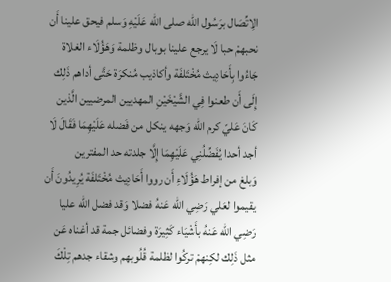الِاتِّصَال برَسُول الله صلى الله عَلَيْهِ وَسلم فيحق علينا أَن نحبهمْ حبا لَا يرجع علينا بوبال وظلمة وَهَؤُلَاء الغلاة جَاءُوا بِأَحَادِيث مُخْتَلفَة وأكاذيب مُنكرَة حَتَّى أداهم ذَلِك إِلَى أَن طعنوا فِي الشَّيْخَيْنِ المهديين المرضيين الَّذين كَانَ عَليّ كرم الله وَجهه ينكل من فَضله عَلَيْهِمَا فَقَالَ لَا أجد أحدا يُفَضِّلُنِي عَلَيْهِمَا إِلَّا جلدته حد المفترين
وَبلغ من إفراط هَؤُلَاءِ أَن رووا أَحَادِيث مُخْتَلفَة يُرِيدُونَ أَن يقيموا لعَلي رَضِي الله عَنهُ فضلا وَقد فضل الله عليا رَضِي الله عَنهُ بأَشْيَاء كَثِيرَة وفضائل جمة قد أغناه عَن مثل ذَلِك لكِنهمْ تركُوا لظلمة قُلُوبهم وشقاء جدهم تِلْكَ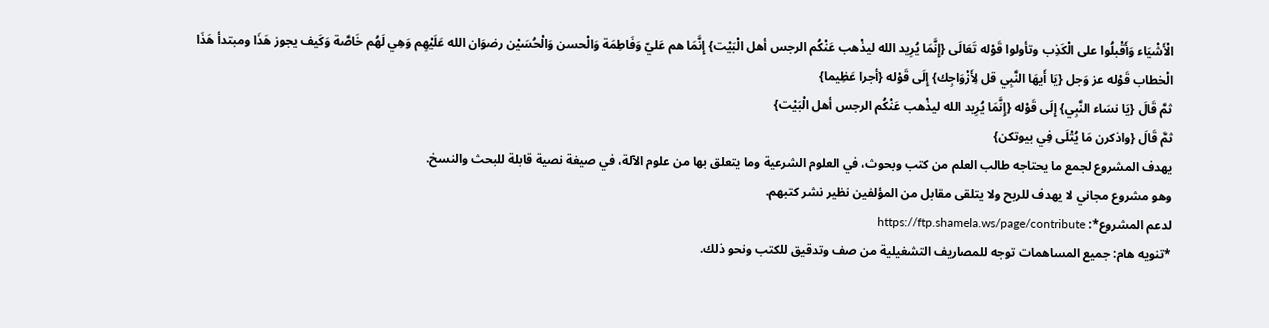الْأَشْيَاء وَأَقْبلُوا على الْكَذِب وتأولوا قَوْله تَعَالَى {إِنَّمَا يُرِيد الله ليذْهب عَنْكُم الرجس أهل الْبَيْت} إِنَّمَا هم عَليّ وَفَاطِمَة وَالْحسن وَالْحُسَيْن رضوَان الله عَلَيْهِم وَهِي لَهُم خَاصَّة وَكَيف يجوز هَذَا ومبتدأ هَذَا الْخطاب قَوْله عز وَجل {يَا أَيهَا النَّبِي قل لِأَزْوَاجِك} إِلَى قَوْله {أجرا عَظِيما}
ثمَّ قَالَ {يَا نسَاء النَّبِي} إِلَى قَوْله {إِنَّمَا يُرِيد الله ليذْهب عَنْكُم الرجس أهل الْبَيْت}
ثمَّ قَالَ {واذكرن مَا يُتْلَى فِي بيوتكن}
يهدف المشروع لجمع ما يحتاجه طالب العلم من كتب وبحوث، في العلوم الشرعية وما يتعلق بها من علوم الآلة، في صيغة نصية قابلة للبحث والنسخ.
وهو مشروع مجاني لا يهدف للربح ولا يتلقى مقابل من المؤلفين نظير نشر كتبهم.
لدعم المشروع*: https://ftp.shamela.ws/page/contribute
*تنويه هام: جميع المساهمات توجه للمصاريف التشغيلية من صف وتدقيق للكتب ونحو ذلك.